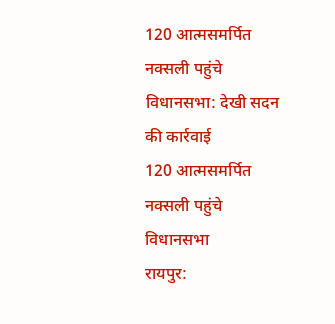120 आत्मसमर्पित नक्सली पहुंचे विधानसभा: देखी सदन की कार्रवाई
120 आत्मसमर्पित नक्सली पहुंचे विधानसभा
रायपुर: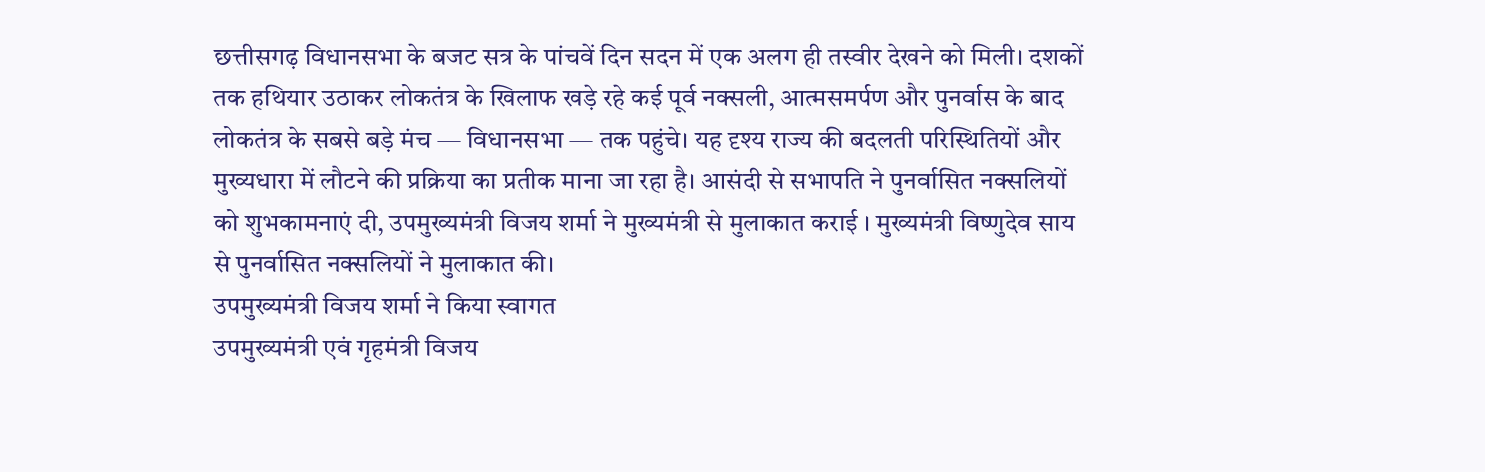छत्तीसगढ़ विधानसभा के बजट सत्र के पांचवें दिन सदन में एक अलग ही तस्वीर देखने को मिली। दशकों तक हथियार उठाकर लोकतंत्र के खिलाफ खड़े रहे कई पूर्व नक्सली, आत्मसमर्पण और पुनर्वास के बाद लोकतंत्र के सबसे बड़े मंच — विधानसभा — तक पहुंचे। यह दृश्य राज्य की बदलती परिस्थितियों और मुख्यधारा में लौटने की प्रक्रिया का प्रतीक माना जा रहा है। आसंदी से सभापति ने पुनर्वासित नक्सलियों को शुभकामनाएं दी, उपमुख्यमंत्री विजय शर्मा ने मुख्यमंत्री से मुलाकात कराई । मुख्यमंत्री विष्णुदेव साय से पुनर्वासित नक्सलियों ने मुलाकात की।
उपमुख्यमंत्री विजय शर्मा ने किया स्वागत
उपमुख्यमंत्री एवं गृहमंत्री विजय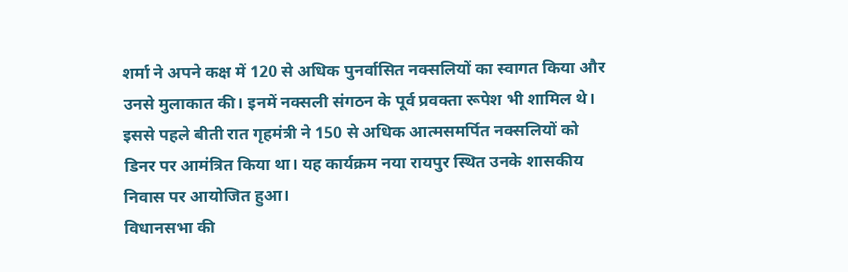शर्मा ने अपने कक्ष में 120 से अधिक पुनर्वासित नक्सलियों का स्वागत किया और उनसे मुलाकात की। इनमें नक्सली संगठन के पूर्व प्रवक्ता रूपेश भी शामिल थे। इससे पहले बीती रात गृहमंत्री ने 150 से अधिक आत्मसमर्पित नक्सलियों को डिनर पर आमंत्रित किया था। यह कार्यक्रम नया रायपुर स्थित उनके शासकीय निवास पर आयोजित हुआ।
विधानसभा की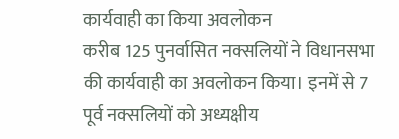कार्यवाही का किया अवलोकन
करीब 125 पुनर्वासित नक्सलियों ने विधानसभा की कार्यवाही का अवलोकन किया। इनमें से 7 पूर्व नक्सलियों को अध्यक्षीय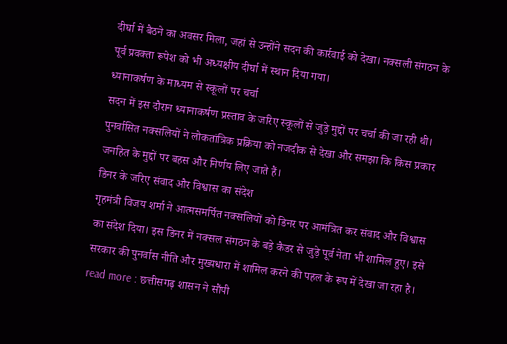दीर्घा में बैठने का अवसर मिला, जहां से उन्होंने सदन की कार्रवाई को देखा। नक्सली संगठन के पूर्व प्रवक्ता रूपेश को भी अध्यक्षीय दीर्घा में स्थान दिया गया।
ध्यानाकर्षण के माध्यम से स्कूलों पर चर्चा
सदन में इस दौरान ध्यानाकर्षण प्रस्ताव के जरिए स्कूलों से जुड़े मुद्दों पर चर्चा की जा रही थी। पुनर्वासित नक्सलियों ने लोकतांत्रिक प्रक्रिया को नजदीक से देखा और समझा कि किस प्रकार जनहित के मुद्दों पर बहस और निर्णय लिए जाते हैं।
डिनर के जरिए संवाद और विश्वास का संदेश
गृहमंत्री विजय शर्मा ने आत्मसमर्पित नक्सलियों को डिनर पर आमंत्रित कर संवाद और विश्वास का संदेश दिया। इस डिनर में नक्सल संगठन के बड़े कैडर से जुड़े पूर्व नेता भी शामिल हुए। इसे सरकार की पुनर्वास नीति और मुख्यधारा में शामिल करने की पहल के रूप में देखा जा रहा है।
read more : छत्तीसगढ़ शासन ने सौंपी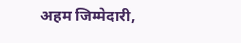अहम जिम्मेदारी,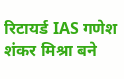रिटायर्ड IAS गणेश शंकर मिश्रा बने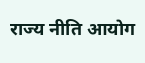राज्य नीति आयोग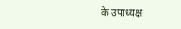के उपाध्यक्ष